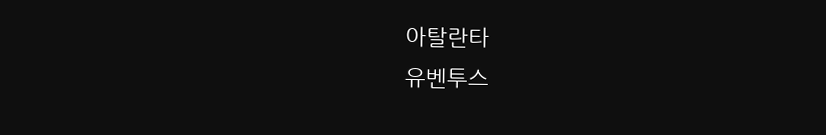아탈란타
유벤투스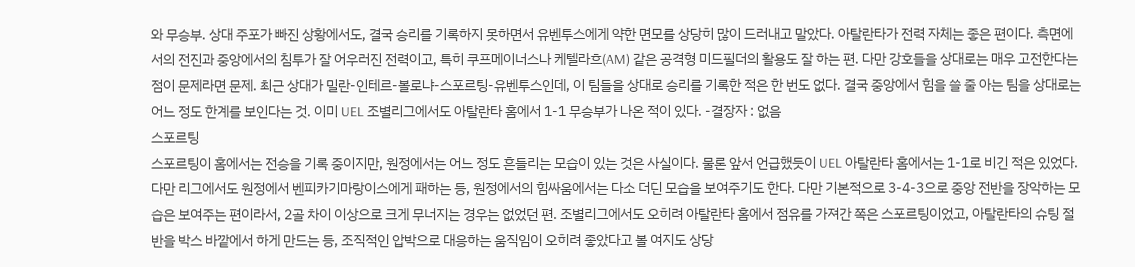와 무승부. 상대 주포가 빠진 상황에서도, 결국 승리를 기록하지 못하면서 유벤투스에게 약한 면모를 상당히 많이 드러내고 말았다. 아탈란타가 전력 자체는 좋은 편이다. 측면에서의 전진과 중앙에서의 침투가 잘 어우러진 전력이고, 특히 쿠프메이너스나 케텔라흐(AM) 같은 공격형 미드필더의 활용도 잘 하는 편. 다만 강호들을 상대로는 매우 고전한다는 점이 문제라면 문제. 최근 상대가 밀란-인테르-볼로냐-스포르팅-유벤투스인데, 이 팀들을 상대로 승리를 기록한 적은 한 번도 없다. 결국 중앙에서 힘을 쓸 줄 아는 팀을 상대로는 어느 정도 한계를 보인다는 것. 이미 UEL 조별리그에서도 아탈란타 홈에서 1-1 무승부가 나온 적이 있다. -결장자 : 없음
스포르팅
스포르팅이 홈에서는 전승을 기록 중이지만, 원정에서는 어느 정도 흔들리는 모습이 있는 것은 사실이다. 물론 앞서 언급했듯이 UEL 아탈란타 홈에서는 1-1로 비긴 적은 있었다. 다만 리그에서도 원정에서 벤피카기마랑이스에게 패하는 등, 원정에서의 힘싸움에서는 다소 더딘 모습을 보여주기도 한다. 다만 기본적으로 3-4-3으로 중앙 전반을 장악하는 모습은 보여주는 편이라서, 2골 차이 이상으로 크게 무너지는 경우는 없었던 편. 조별리그에서도 오히려 아탈란타 홈에서 점유를 가져간 쪽은 스포르팅이었고, 아탈란타의 슈팅 절반을 박스 바깥에서 하게 만드는 등, 조직적인 압박으로 대응하는 움직임이 오히려 좋았다고 볼 여지도 상당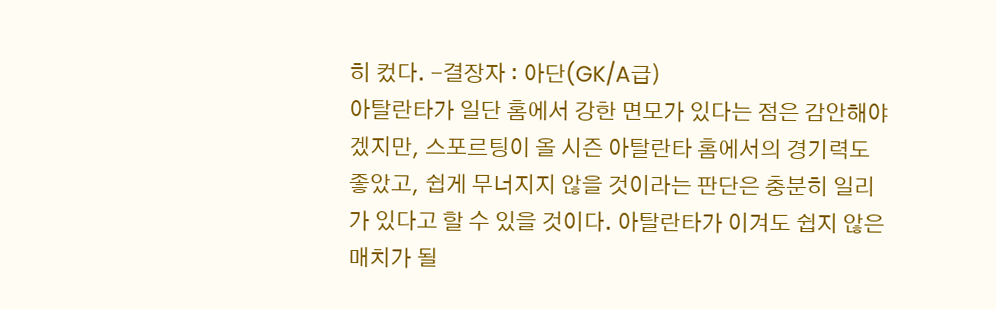히 컸다. -결장자 : 아단(GK/A급)
아탈란타가 일단 홈에서 강한 면모가 있다는 점은 감안해야겠지만, 스포르팅이 올 시즌 아탈란타 홈에서의 경기력도 좋았고, 쉽게 무너지지 않을 것이라는 판단은 충분히 일리가 있다고 할 수 있을 것이다. 아탈란타가 이겨도 쉽지 않은 매치가 될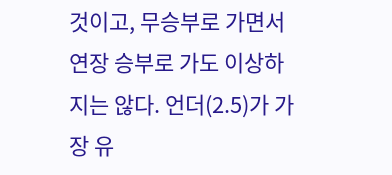것이고, 무승부로 가면서 연장 승부로 가도 이상하지는 않다. 언더(2.5)가 가장 유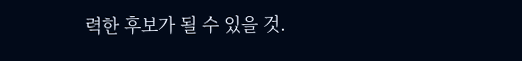력한 후보가 될 수 있을 것.